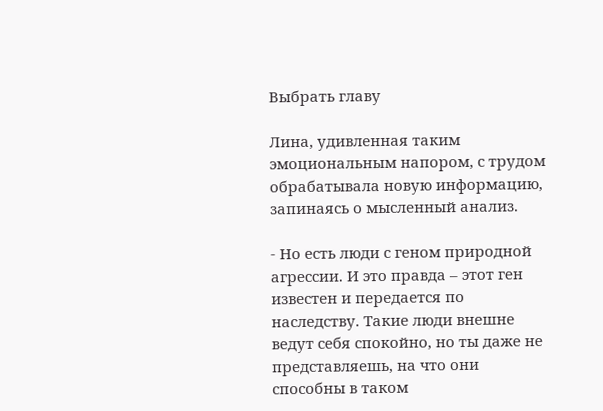Выбрать главу

Лина, удивленная таким эмоциональным напором, с трудом обрабатывала новую информацию, запинаясь о мысленный анализ.

- Но есть люди с геном природной агрессии. И это правда – этот ген известен и передается по наследству. Такие люди внешне ведут себя спокойно, но ты даже не представляешь, на что они способны в таком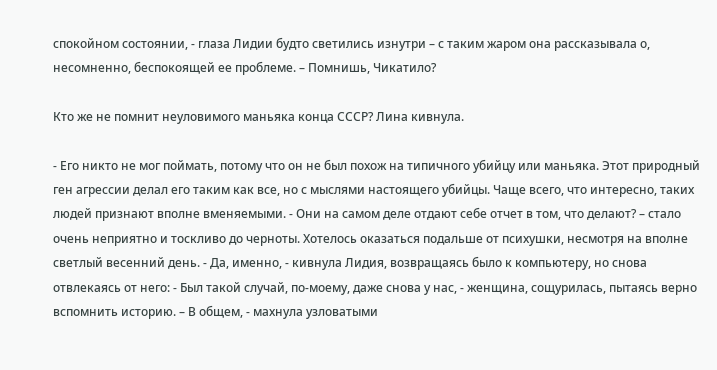спокойном состоянии, - глаза Лидии будто светились изнутри – с таким жаром она рассказывала о, несомненно, беспокоящей ее проблеме. – Помнишь, Чикатило?

Кто же не помнит неуловимого маньяка конца СССР? Лина кивнула.

- Его никто не мог поймать, потому что он не был похож на типичного убийцу или маньяка. Этот природный ген агрессии делал его таким как все, но с мыслями настоящего убийцы. Чаще всего, что интересно, таких людей признают вполне вменяемыми. - Они на самом деле отдают себе отчет в том, что делают? – стало очень неприятно и тоскливо до черноты. Хотелось оказаться подальше от психушки, несмотря на вполне светлый весенний день. - Да, именно, - кивнула Лидия, возвращаясь было к компьютеру, но снова отвлекаясь от него: - Был такой случай, по-моему, даже снова у нас, - женщина, сощурилась, пытаясь верно вспомнить историю. – В общем, - махнула узловатыми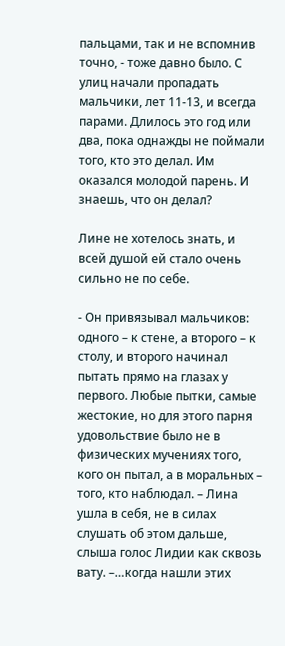пальцами, так и не вспомнив точно, - тоже давно было. С улиц начали пропадать мальчики, лет 11-13, и всегда парами. Длилось это год или два, пока однажды не поймали того, кто это делал. Им оказался молодой парень. И знаешь, что он делал?

Лине не хотелось знать, и всей душой ей стало очень сильно не по себе.

- Он привязывал мальчиков: одного – к стене, а второго – к столу, и второго начинал пытать прямо на глазах у первого. Любые пытки, самые жестокие, но для этого парня удовольствие было не в физических мучениях того, кого он пытал, а в моральных – того, кто наблюдал. – Лина ушла в себя, не в силах слушать об этом дальше, слыша голос Лидии как сквозь вату. –…когда нашли этих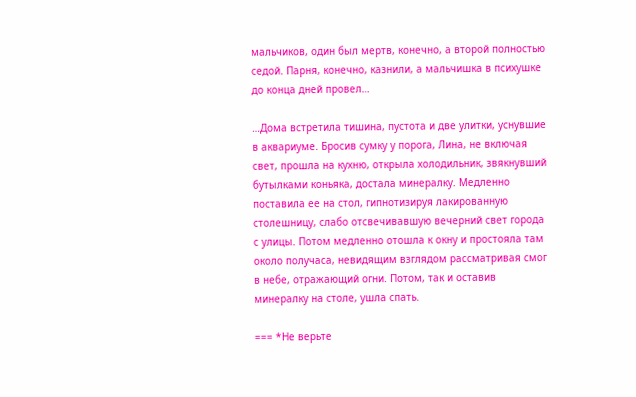мальчиков, один был мертв, конечно, а второй полностью седой. Парня, конечно, казнили, а мальчишка в психушке до конца дней провел…

…Дома встретила тишина, пустота и две улитки, уснувшие в аквариуме. Бросив сумку у порога, Лина, не включая свет, прошла на кухню, открыла холодильник, звякнувший бутылками коньяка, достала минералку. Медленно поставила ее на стол, гипнотизируя лакированную столешницу, слабо отсвечивавшую вечерний свет города с улицы. Потом медленно отошла к окну и простояла там около получаса, невидящим взглядом рассматривая смог в небе, отражающий огни. Потом, так и оставив минералку на столе, ушла спать.

=== *Не верьте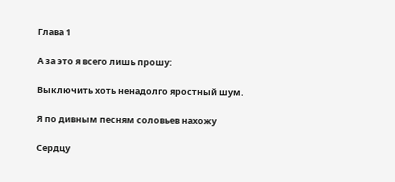Глава 1

А за это я всего лишь прошу:

Выключить хоть ненадолго яростный шум.

Я по дивным песням соловьев нахожу

Сердцу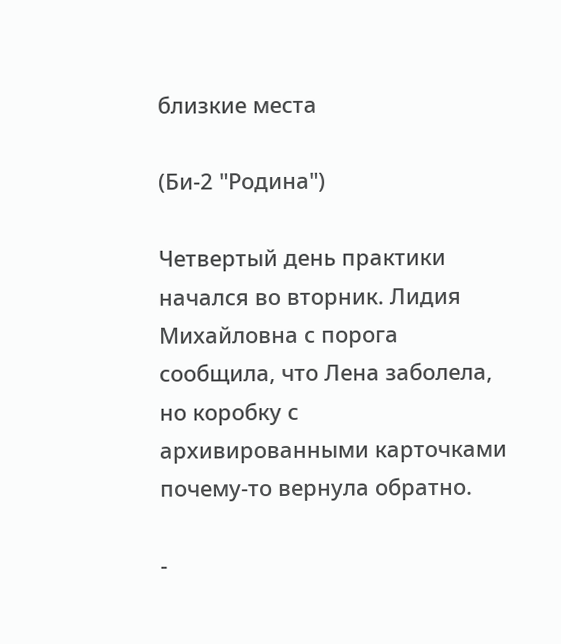близкие места

(Би-2 "Родина")

Четвертый день практики начался во вторник. Лидия Михайловна с порога сообщила, что Лена заболела, но коробку с архивированными карточками почему-то вернула обратно.

-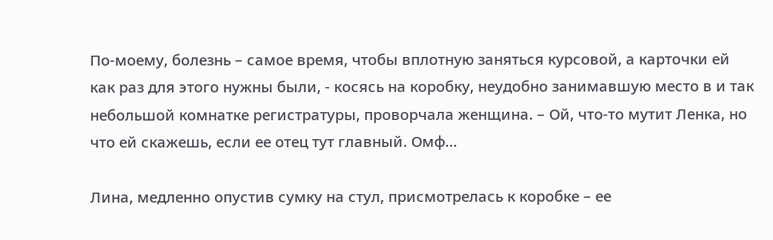По-моему, болезнь – самое время, чтобы вплотную заняться курсовой, а карточки ей как раз для этого нужны были, - косясь на коробку, неудобно занимавшую место в и так небольшой комнатке регистратуры, проворчала женщина. – Ой, что-то мутит Ленка, но что ей скажешь, если ее отец тут главный. Омф…

Лина, медленно опустив сумку на стул, присмотрелась к коробке – ее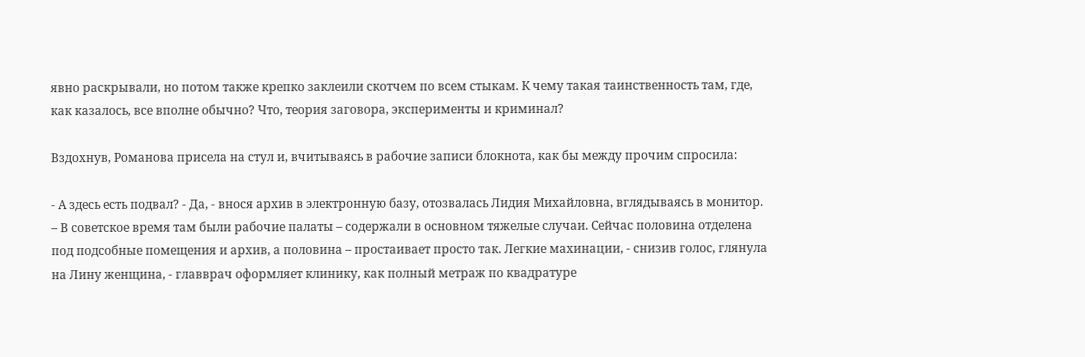явно раскрывали, но потом также крепко заклеили скотчем по всем стыкам. К чему такая таинственность там, где, как казалось, все вполне обычно? Что, теория заговора, эксперименты и криминал?

Вздохнув, Романова присела на стул и, вчитываясь в рабочие записи блокнота, как бы между прочим спросила:

- А здесь есть подвал? - Да, - внося архив в электронную базу, отозвалась Лидия Михайловна, вглядываясь в монитор. – В советское время там были рабочие палаты – содержали в основном тяжелые случаи. Сейчас половина отделена под подсобные помещения и архив, а половина – простаивает просто так. Легкие махинации, - снизив голос, глянула на Лину женщина, - главврач оформляет клинику, как полный метраж по квадратуре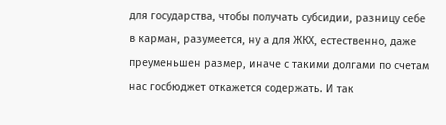для государства, чтобы получать субсидии, разницу себе в карман, разумеется, ну а для ЖКХ, естественно, даже преуменьшен размер, иначе с такими долгами по счетам нас госбюджет откажется содержать. И так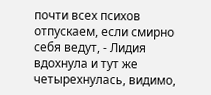почти всех психов отпускаем, если смирно себя ведут, - Лидия вдохнула и тут же четырехнулась, видимо,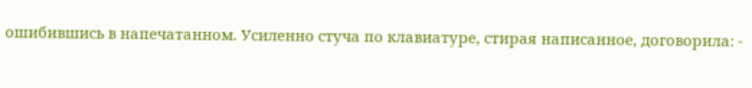ошибившись в напечатанном. Усиленно стуча по клавиатуре, стирая написанное, договорила: -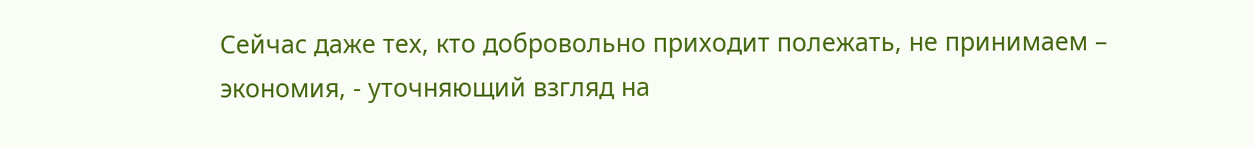Сейчас даже тех, кто добровольно приходит полежать, не принимаем – экономия, - уточняющий взгляд на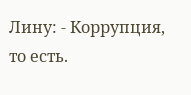Лину: - Коррупция, то есть.